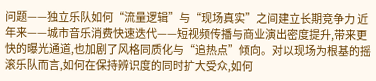问题——独立乐队如何“流量逻辑”与“现场真实”之间建立长期竞争力 近年来——城市音乐消费快速迭代——短视频传播与商业演出密度提升,带来更快的曝光通道,也加剧了风格同质化与“追热点”倾向。对以现场为根基的摇滚乐队而言,如何在保持辨识度的同时扩大受众,如何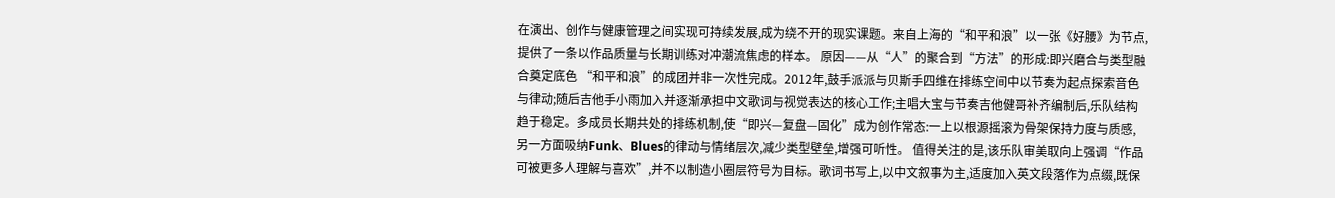在演出、创作与健康管理之间实现可持续发展,成为绕不开的现实课题。来自上海的“和平和浪”以一张《好腰》为节点,提供了一条以作品质量与长期训练对冲潮流焦虑的样本。 原因——从“人”的聚合到“方法”的形成:即兴磨合与类型融合奠定底色 “和平和浪”的成团并非一次性完成。2012年,鼓手派派与贝斯手四维在排练空间中以节奏为起点探索音色与律动;随后吉他手小雨加入并逐渐承担中文歌词与视觉表达的核心工作;主唱大宝与节奏吉他健哥补齐编制后,乐队结构趋于稳定。多成员长期共处的排练机制,使“即兴—复盘—固化”成为创作常态:一上以根源摇滚为骨架保持力度与质感,另一方面吸纳Funk、Blues的律动与情绪层次,减少类型壁垒,增强可听性。 值得关注的是,该乐队审美取向上强调“作品可被更多人理解与喜欢”,并不以制造小圈层符号为目标。歌词书写上,以中文叙事为主,适度加入英文段落作为点缀,既保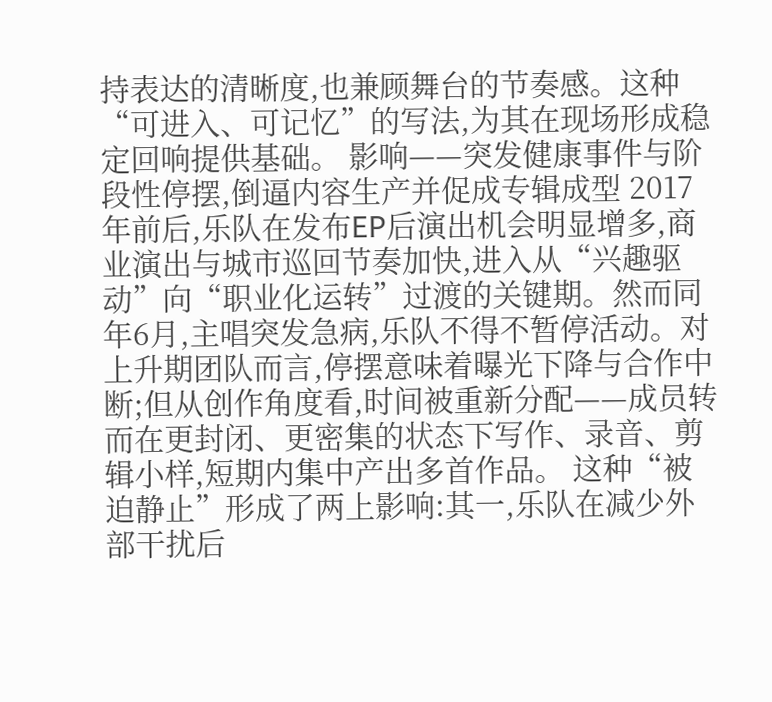持表达的清晰度,也兼顾舞台的节奏感。这种“可进入、可记忆”的写法,为其在现场形成稳定回响提供基础。 影响——突发健康事件与阶段性停摆,倒逼内容生产并促成专辑成型 2017年前后,乐队在发布EP后演出机会明显增多,商业演出与城市巡回节奏加快,进入从“兴趣驱动”向“职业化运转”过渡的关键期。然而同年6月,主唱突发急病,乐队不得不暂停活动。对上升期团队而言,停摆意味着曝光下降与合作中断;但从创作角度看,时间被重新分配——成员转而在更封闭、更密集的状态下写作、录音、剪辑小样,短期内集中产出多首作品。 这种“被迫静止”形成了两上影响:其一,乐队在减少外部干扰后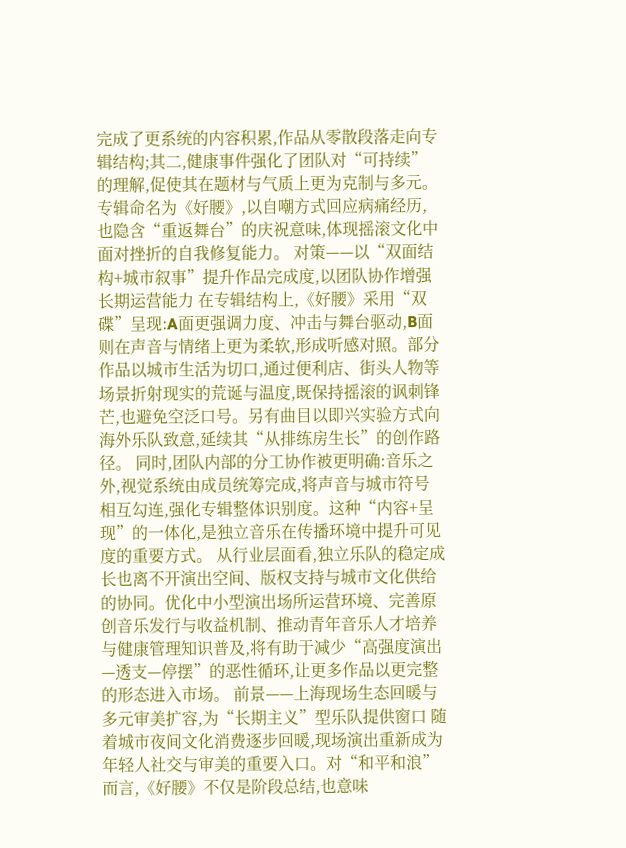完成了更系统的内容积累,作品从零散段落走向专辑结构;其二,健康事件强化了团队对“可持续”的理解,促使其在题材与气质上更为克制与多元。专辑命名为《好腰》,以自嘲方式回应病痛经历,也隐含“重返舞台”的庆祝意味,体现摇滚文化中面对挫折的自我修复能力。 对策——以“双面结构+城市叙事”提升作品完成度,以团队协作增强长期运营能力 在专辑结构上,《好腰》采用“双碟”呈现:A面更强调力度、冲击与舞台驱动,B面则在声音与情绪上更为柔软,形成听感对照。部分作品以城市生活为切口,通过便利店、街头人物等场景折射现实的荒诞与温度,既保持摇滚的讽刺锋芒,也避免空泛口号。另有曲目以即兴实验方式向海外乐队致意,延续其“从排练房生长”的创作路径。 同时,团队内部的分工协作被更明确:音乐之外,视觉系统由成员统筹完成,将声音与城市符号相互勾连,强化专辑整体识别度。这种“内容+呈现”的一体化,是独立音乐在传播环境中提升可见度的重要方式。 从行业层面看,独立乐队的稳定成长也离不开演出空间、版权支持与城市文化供给的协同。优化中小型演出场所运营环境、完善原创音乐发行与收益机制、推动青年音乐人才培养与健康管理知识普及,将有助于减少“高强度演出—透支—停摆”的恶性循环,让更多作品以更完整的形态进入市场。 前景——上海现场生态回暖与多元审美扩容,为“长期主义”型乐队提供窗口 随着城市夜间文化消费逐步回暖,现场演出重新成为年轻人社交与审美的重要入口。对“和平和浪”而言,《好腰》不仅是阶段总结,也意味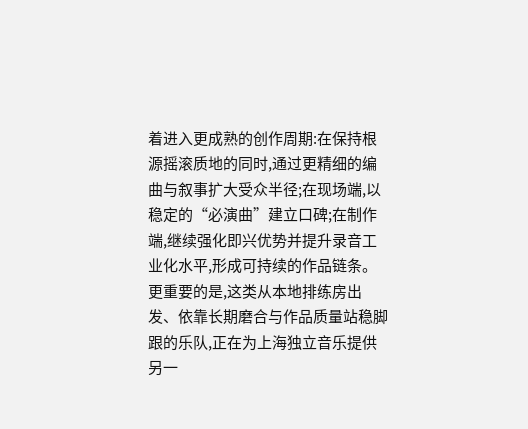着进入更成熟的创作周期:在保持根源摇滚质地的同时,通过更精细的编曲与叙事扩大受众半径;在现场端,以稳定的“必演曲”建立口碑;在制作端,继续强化即兴优势并提升录音工业化水平,形成可持续的作品链条。 更重要的是,这类从本地排练房出发、依靠长期磨合与作品质量站稳脚跟的乐队,正在为上海独立音乐提供另一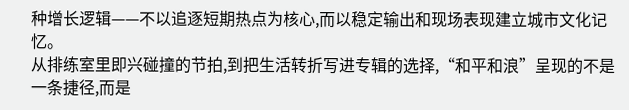种增长逻辑——不以追逐短期热点为核心,而以稳定输出和现场表现建立城市文化记忆。
从排练室里即兴碰撞的节拍,到把生活转折写进专辑的选择,“和平和浪”呈现的不是一条捷径,而是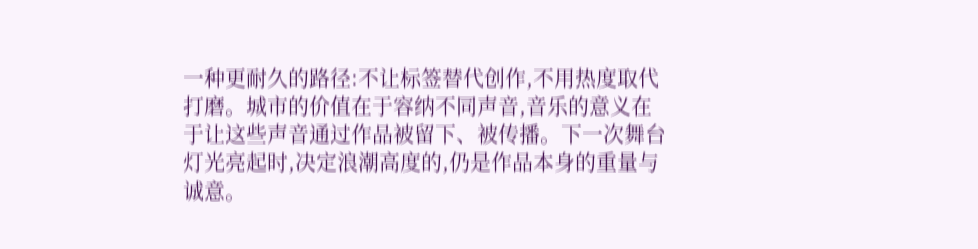一种更耐久的路径:不让标签替代创作,不用热度取代打磨。城市的价值在于容纳不同声音,音乐的意义在于让这些声音通过作品被留下、被传播。下一次舞台灯光亮起时,决定浪潮高度的,仍是作品本身的重量与诚意。